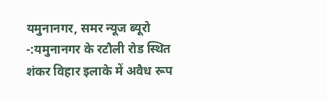यमुनानगर, समर न्यूज ब्यूरो -:यमुनानगर के रटौली रोड स्थित शंकर विहार इलाके में अवैध रूप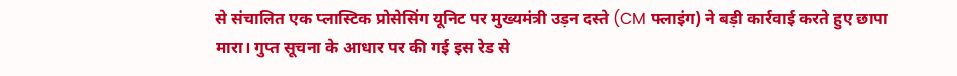से संचालित एक प्लास्टिक प्रोसेसिंग यूनिट पर मुख्यमंत्री उड़न दस्ते (CM फ्लाइंग) ने बड़ी कार्रवाई करते हुए छापा मारा। गुप्त सूचना के आधार पर की गई इस रेड से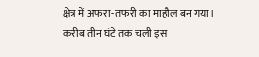क्षेत्र में अफरा-तफरी का माहौल बन गया। करीब तीन घंटे तक चली इस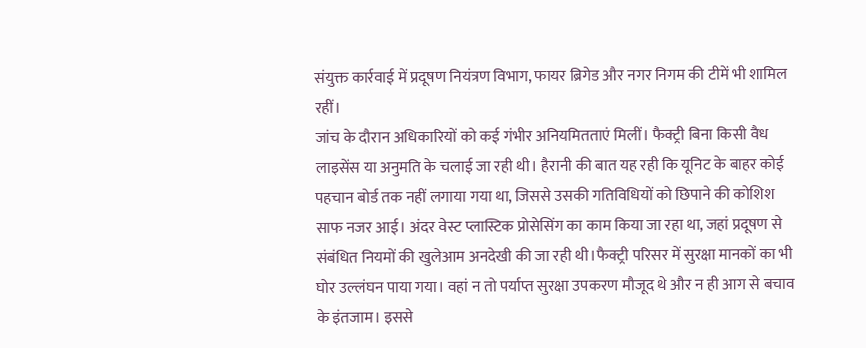संयुक्त कार्रवाई में प्रदूषण नियंत्रण विभाग, फायर ब्रिगेड और नगर निगम की टीमें भी शामिल रहीं।
जांच के दौरान अधिकारियों को कई गंभीर अनियमितताएं मिलीं। फैक्ट्री बिना किसी वैध लाइसेंस या अनुमति के चलाई जा रही थी। हैरानी की बात यह रही कि यूनिट के बाहर कोई पहचान बोर्ड तक नहीं लगाया गया था, जिससे उसकी गतिविधियों को छिपाने की कोशिश साफ नजर आई। अंदर वेस्ट प्लास्टिक प्रोसेसिंग का काम किया जा रहा था, जहां प्रदूषण से संबंधित नियमों की खुलेआम अनदेखी की जा रही थी।फैक्ट्री परिसर में सुरक्षा मानकों का भी घोर उल्लंघन पाया गया। वहां न तो पर्याप्त सुरक्षा उपकरण मौजूद थे और न ही आग से बचाव के इंतजाम। इससे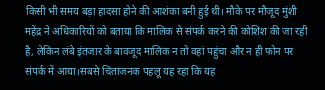किसी भी समय बड़ा हादसा होने की आशंका बनी हुई थी। मौके पर मौजूद मुंशी महेंद्र ने अधिकारियों को बताया कि मालिक से संपर्क करने की कोशिश की जा रही है, लेकिन लंबे इंतजार के बावजूद मालिक न तो वहां पहुंचा और न ही फोन पर संपर्क में आया।सबसे चिंताजनक पहलू यह रहा कि यह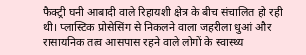फैक्ट्री घनी आबादी वाले रिहायशी क्षेत्र के बीच संचालित हो रही थी। प्लास्टिक प्रोसेसिंग से निकलने वाला जहरीला धुआं और रासायनिक तत्व आसपास रहने वाले लोगों के स्वास्थ्य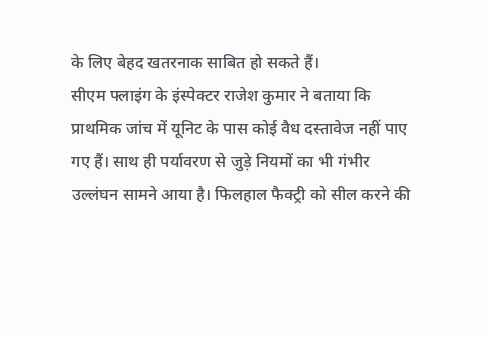के लिए बेहद खतरनाक साबित हो सकते हैं।
सीएम फ्लाइंग के इंस्पेक्टर राजेश कुमार ने बताया कि प्राथमिक जांच में यूनिट के पास कोई वैध दस्तावेज नहीं पाए गए हैं। साथ ही पर्यावरण से जुड़े नियमों का भी गंभीर उल्लंघन सामने आया है। फिलहाल फैक्ट्री को सील करने की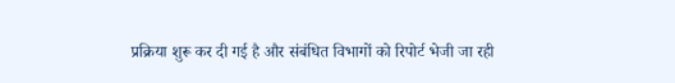प्रक्रिया शुरू कर दी गई है और संबंधित विभागों को रिपोर्ट भेजी जा रही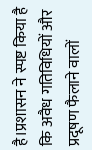है।प्रशासन ने स्पष्ट किया है कि अवैध गतिविधियों और प्रदूषण फैलाने वालों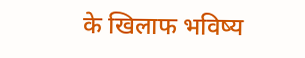के खिलाफ भविष्य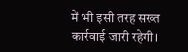में भी इसी तरह सख्त कार्रवाई जारी रहेगी।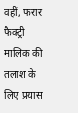वहीं, फरार फैक्ट्री मालिक की तलाश के लिए प्रयास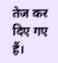तेज कर दिए गए हैं।